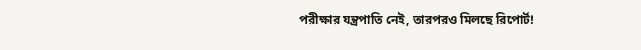পরীক্ষার যন্ত্রপাতি নেই, তারপরও মিলছে রিপোর্ট!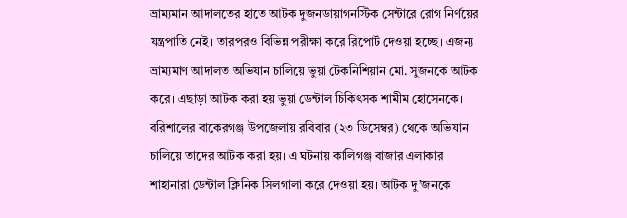ভ্রাম্যমান আদালতের হাতে আটক দুজনডায়াগনস্টিক সেন্টারে রোগ নির্ণয়ের যন্ত্রপাতি নেই। তারপরও বিভিন্ন পরীক্ষা করে রিপোর্ট দেওয়া হচ্ছে। এজন্য ভ্রাম্যমাণ আদালত অভিযান চালিয়ে ভুয়া টেকনিশিয়ান মো. সুজনকে আটক করে। এছাড়া আটক করা হয় ভুয়া ডেন্টাল চিকিৎসক শামীম হোসেনকে। বরিশালের বাকেরগঞ্জ উপজেলায় রবিবার (২৩ ডিসেম্বর) থেকে অভিযান চালিয়ে তাদের আটক করা হয়। এ ঘটনায় কালিগঞ্জ বাজার এলাকার শাহানারা ডেন্টাল ক্লিনিক সিলগালা করে দেওয়া হয়। আটক দু’জনকে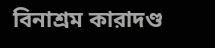বিনাশ্রম কারাদণ্ড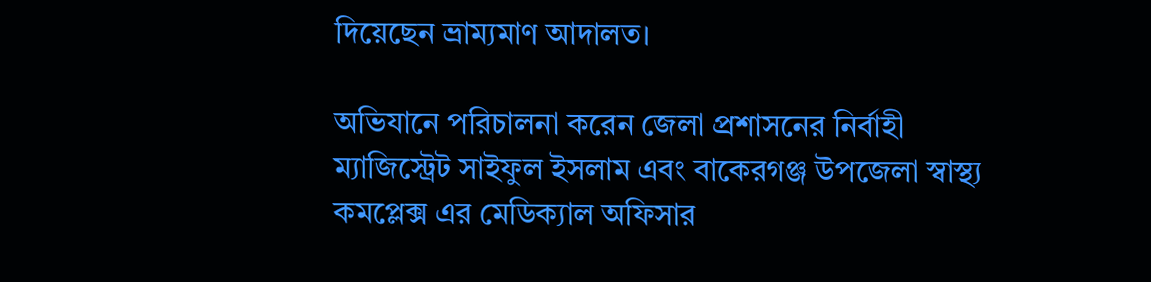দিয়েছেন ভ্রাম্যমাণ আদালত।

অভিযানে পরিচালনা করেন জেলা প্রশাসনের নির্বাহী ম্যাজিস্ট্রেট সাইফুল ইসলাম এবং বাকেরগঞ্জ উপজেলা স্বাস্থ্য কমপ্লেক্স এর মেডিক্যাল অফিসার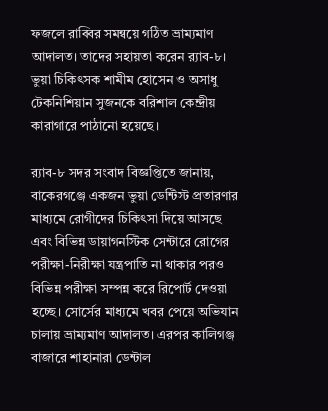ফজলে রাব্বির সমন্বয়ে গঠিত ভ্রাম্যমাণ আদালত। তাদের সহায়তা করেন র‌্যাব-৮। ভুয়া চিকিৎসক শামীম হোসেন ও অসাধু টেকনিশিয়ান সুজনকে বরিশাল কেন্দ্রীয় কারাগারে পাঠানো হয়েছে।

র‌্যাব-৮ সদর সংবাদ বিজ্ঞপ্তিতে জানায়, বাকেরগঞ্জে একজন ভুয়া ডেন্টিস্ট প্রতারণার মাধ্যমে রোগীদের চিকিৎসা দিয়ে আসছে এবং বিভিন্ন ডায়াগনস্টিক সেন্টারে রোগের পরীক্ষা-নিরীক্ষা যন্ত্রপাতি না থাকার পরও বিভিন্ন পরীক্ষা সম্পন্ন করে রিপোর্ট দেওয়া হচ্ছে। সোর্সের মাধ্যমে খবর পেয়ে অভিযান চালায় ভ্রাম্যমাণ আদালত। এরপর কালিগঞ্জ বাজারে শাহানারা ডেন্টাল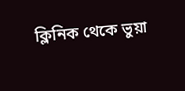ক্লিনিক থেকে ভুয়া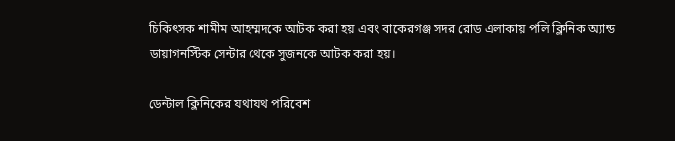চিকিৎসক শামীম আহম্মদকে আটক করা হয় এবং বাকেরগঞ্জ সদর রোড এলাকায় পলি ক্লিনিক অ্যান্ড ডায়াগনস্টিক সেন্টার থেকে সুজনকে আটক করা হয়।

ডেন্টাল ক্লিনিকের যথাযথ পরিবেশ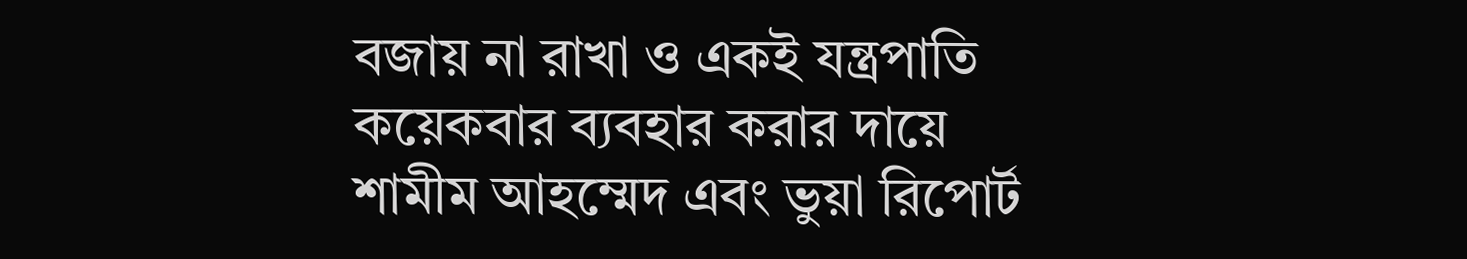বজায় না রাখা ও একই যন্ত্রপাতি কয়েকবার ব্যবহার করার দায়ে শামীম আহম্মেদ এবং ভুয়া রিপোর্ট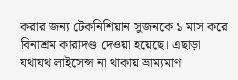করার জন্য টেকনিশিয়ান সুজনকে ১ মাস করে বিনাশ্রম কারাদণ্ড দেওয়া হয়েছে। এছাড়া যথাযথ লাইসেন্স না থাকায় ভ্রাম্যমাণ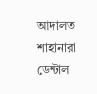আদালত শাহানারা ডেন্টাল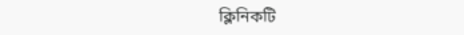ক্লিনিকটি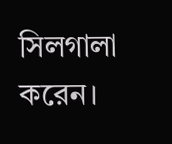সিলগালা করেন।